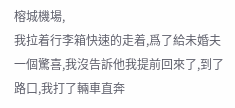榕城機場,
我拉着行李箱快速的走着,爲了給未婚夫一個驚喜,我沒告訴他我提前回來了,到了路口,我打了輛車直奔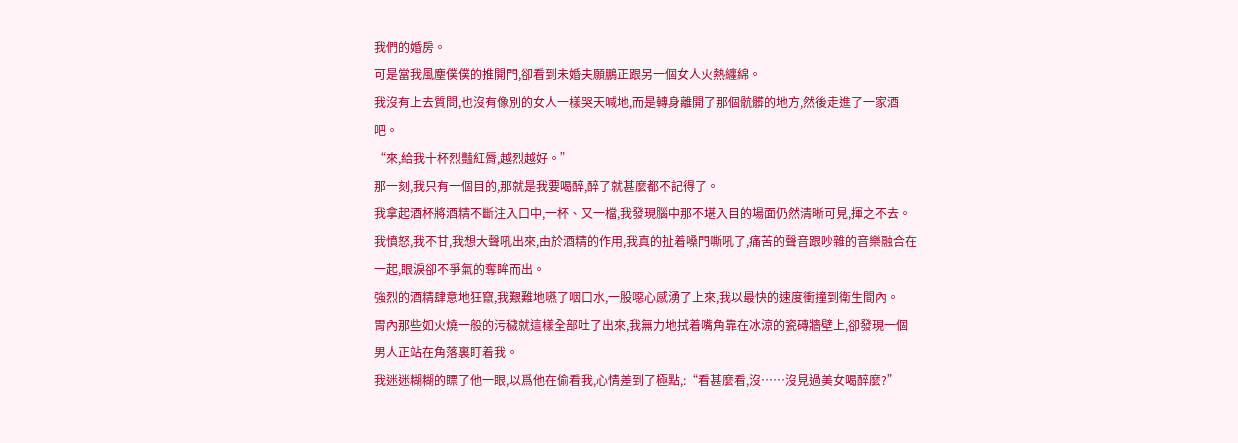我們的婚房。
可是當我風塵僕僕的推開門,卻看到未婚夫願鵬正跟另一個女人火熱纏綿。
我沒有上去質問,也沒有像別的女人一樣哭天喊地,而是轉身離開了那個骯髒的地方,然後走進了一家酒吧。
“來,給我十杯烈豔紅脣,越烈越好。”
那一刻,我只有一個目的,那就是我要喝醉,醉了就甚麼都不記得了。
我拿起酒杯將酒精不斷注入口中,一杯、又一檔,我發現腦中那不堪入目的場面仍然清晰可見,揮之不去。
我憤怒,我不甘,我想大聲吼出來,由於酒精的作用,我真的扯着嗓門嘶吼了,痛苦的聲音跟吵雜的音樂融合在一起,眼淚卻不爭氣的奪眸而出。
強烈的酒精肆意地狂竄,我艱難地嚥了咽口水,一股噁心感湧了上來,我以最快的速度衝撞到衛生間內。
胃內那些如火燒一般的污穢就這樣全部吐了出來,我無力地拭着嘴角靠在冰涼的瓷磚牆壁上,卻發現一個男人正站在角落裏盯着我。
我迷迷糊糊的瞟了他一眼,以爲他在偷看我,心情差到了極點,:“看甚麼看,沒……沒見過美女喝醉麼?”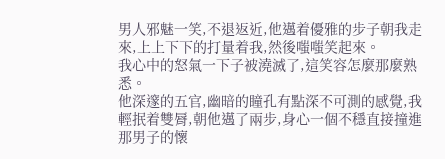男人邪魅一笑,不退返近,他邁着優雅的步子朝我走來,上上下下的打量着我,然後嗤嗤笑起來。
我心中的怒氣一下子被澆滅了,這笑容怎麼那麼熟悉。
他深邃的五官,幽暗的瞳孔有點深不可測的感覺,我輕抿着雙脣,朝他邁了兩步,身心一個不穩直接撞進那男子的懷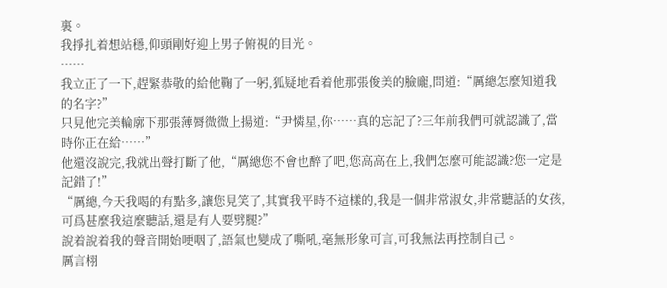裏。
我掙扎着想站穩,仰頭剛好迎上男子俯視的目光。
……
我立正了一下,趕緊恭敬的給他鞠了一躬,狐疑地看着他那張俊美的臉龐,問道:“厲總怎麼知道我的名字?”
只見他完美輪廓下那張薄脣微微上揚道:“尹憐星,你……真的忘記了?三年前我們可就認識了,當時你正在給……”
他還沒說完,我就出聲打斷了他,“厲總您不會也醉了吧,您高高在上,我們怎麼可能認識?您一定是記錯了!”
“厲總,今天我喝的有點多,讓您見笑了,其實我平時不這樣的,我是一個非常淑女,非常聽話的女孩,可爲甚麼我這麼聽話,還是有人要劈腿?”
說着說着我的聲音開始哽咽了,語氣也變成了嘶吼,毫無形象可言,可我無法再控制自己。
厲言栩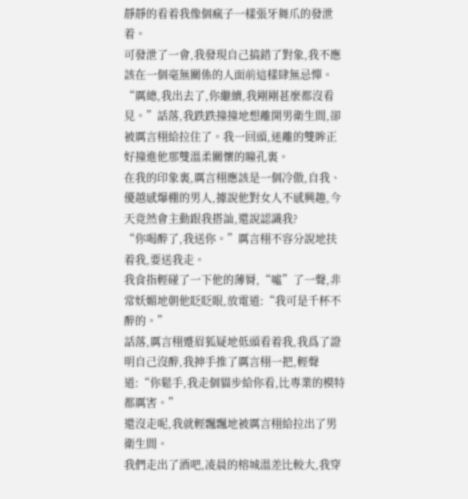靜靜的看着我像個瘋子一樣張牙舞爪的發泄着。
可發泄了一會,我發現自己搞錯了對象,我不應該在一個毫無關係的人面前這樣肆無忌憚。
“厲總,我出去了,你繼續,我剛剛甚麼都沒看見。”話落,我跌跌撞撞地想離開男衛生間,卻被厲言栩給拉住了。我一回頭,迷離的雙眸正好撞進他那雙溫柔關懷的瞳孔裏。
在我的印象裏,厲言栩應該是一個冷傲,自我、優越感爆棚的男人,據說他對女人不感興趣,今天竟然會主動跟我搭訕,還說認識我?
“你喝醉了,我送你。”厲言栩不容分說地扶着我,要送我走。
我食指輕碰了一下他的薄脣,“噓”了一聲,非常妖媚地朝他眨眨眼,放電道:“我可是千杯不醉的。”
話落,厲言栩蹙眉狐疑地低頭看着我,我爲了證明自己沒醉,我抻手推了厲言栩一把,輕聲道:“你鬆手,我走個貓步給你看,比專業的模特都厲害。”
還沒走呢,我就輕飄飄地被厲言栩給拉出了男衛生間。
我們走出了酒吧,凌晨的榕城溫差比較大,我穿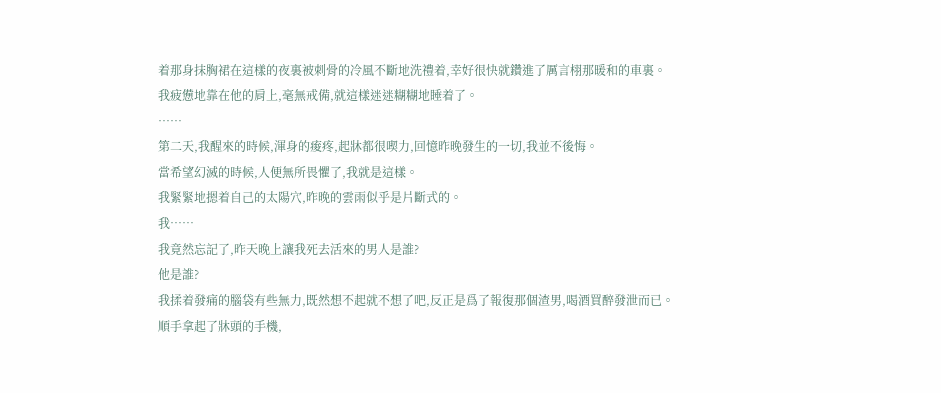着那身抹胸裙在這樣的夜裏被刺骨的冷風不斷地洗禮着,幸好很快就鑽進了厲言栩那暖和的車裏。
我疲憊地靠在他的肩上,毫無戒備,就這樣迷迷糊糊地睡着了。
……
第二天,我醒來的時候,渾身的痠疼,起牀都很喫力,回憶昨晚發生的一切,我並不後悔。
當希望幻滅的時候,人便無所畏懼了,我就是這樣。
我緊緊地摁着自己的太陽穴,昨晚的雲雨似乎是片斷式的。
我……
我竟然忘記了,昨天晚上讓我死去活來的男人是誰?
他是誰?
我揉着發痛的腦袋有些無力,既然想不起就不想了吧,反正是爲了報復那個渣男,喝酒買醉發泄而已。
順手拿起了牀頭的手機,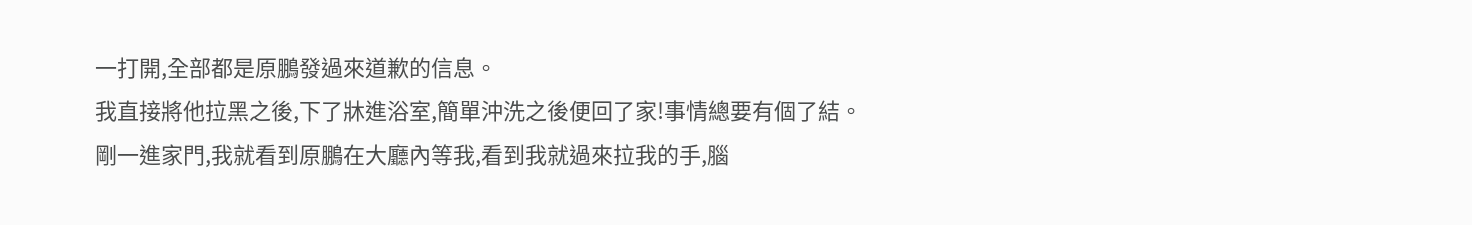一打開,全部都是原鵬發過來道歉的信息。
我直接將他拉黑之後,下了牀進浴室,簡單沖洗之後便回了家!事情總要有個了結。
剛一進家門,我就看到原鵬在大廳內等我,看到我就過來拉我的手,腦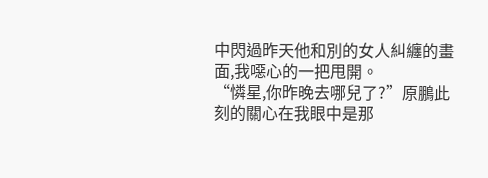中閃過昨天他和別的女人糾纏的畫面,我噁心的一把甩開。
“憐星,你昨晚去哪兒了?”原鵬此刻的關心在我眼中是那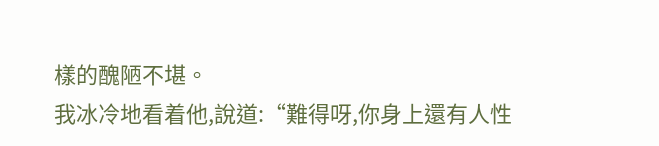樣的醜陋不堪。
我冰冷地看着他,說道:“難得呀,你身上還有人性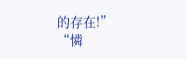的存在!”
“憐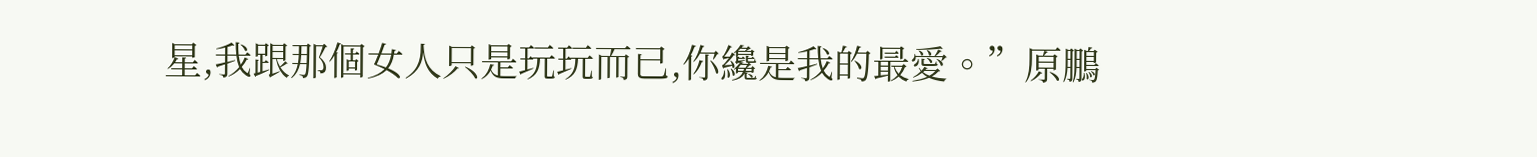星,我跟那個女人只是玩玩而已,你纔是我的最愛。”原鵬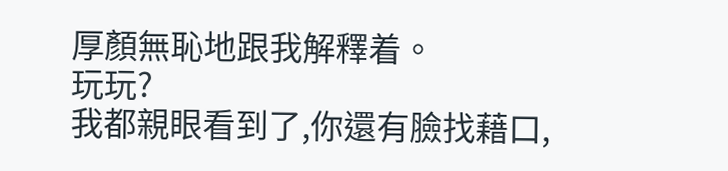厚顏無恥地跟我解釋着。
玩玩?
我都親眼看到了,你還有臉找藉口,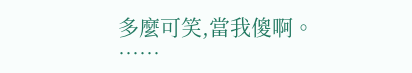多麼可笑,當我傻啊。
……